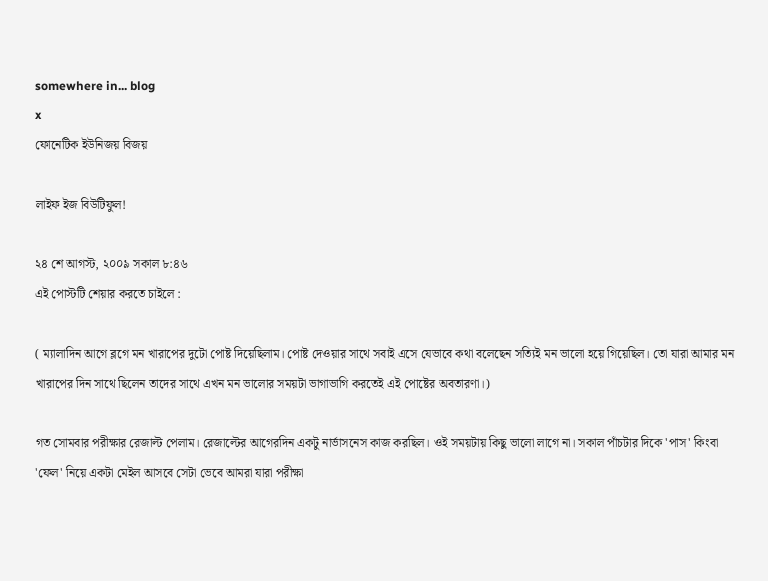somewhere in... blog
x
ফোনেটিক ইউনিজয় বিজয়

লাইফ ইজ বিউটিফুল!

২৪ শে আগস্ট, ২০০৯ সকাল ৮:৪৬
এই পোস্টটি শেয়ার করতে চাইলে :

( ম্যালাদিন আগে ব্লগে মন খারাপের দুটো পোষ্ট দিয়েছিলাম। পোষ্ট দেওয়ার সাথে সবাই এসে যেভাবে কথা বলেছেন সত্যিই মন ভালো হয়ে গিয়েছিল। তো যারা আমার মন খারাপের দিন সাথে ছিলেন তাদের সাথে এখন মন ভালোর সময়টা ভাগাভাগি করতেই এই পোষ্টের অবতারণা।)

গত সোমবার পরীক্ষার রেজাল্ট পেলাম। রেজাল্টের আগেরদিন একটু নার্ভাসনেস কাজ করছিল। ওই সময়টায় কিছু ভালো লাগে না। সকাল পাঁচটার দিকে 'পাস' কিংবা 'ফেল' নিয়ে একটা মেইল আসবে সেটা ভেবে আমরা যারা পরীক্ষা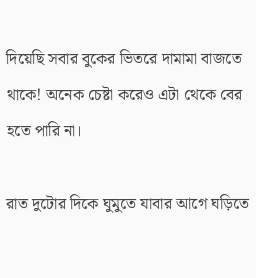দিয়েছি সবার বুকের ভিতরে দামামা বাজতে থাকে! অনেক চেষ্টা করেও এটা থেকে বের হতে পারি না।

রাত দুটোর দিকে ঘুমুতে যাবার আগে ঘড়িতে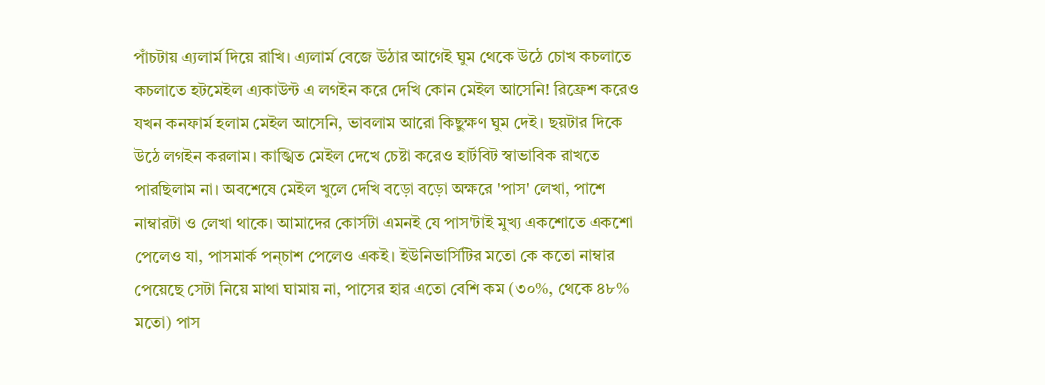পাঁচটায় এ্যলার্ম দিয়ে রাখি। এ্যলার্ম বেজে উঠার আগেই ঘুম থেকে উঠে চোখ কচলাতে কচলাতে হটমেইল এ্যকাউন্ট এ লগইন করে দেখি কোন মেইল আসেনি! রিফ্রেশ করেও যখন কনফার্ম হলাম মেইল আসেনি, ভাবলাম আরো কিছুক্ষণ ঘুম দেই। ছয়টার দিকে উঠে লগইন করলাম। কাঙ্খিত মেইল দেখে চেষ্টা করেও হার্টবিট স্বাভাবিক রাখতে পারছিলাম না। অবশেষে মেইল খুলে দেখি বড়ো বড়ো অক্ষরে 'পাস' লেখা, পাশে নাম্বারটা ও লেখা থাকে। আমাদের কোর্সটা এমনই যে পাস'টাই মুখ্য একশোতে একশো পেলেও যা, পাসমার্ক পন্চাশ পেলেও একই। ইউনিভার্সিটির মতো কে কতো নাম্বার পেয়েছে সেটা নিয়ে মাথা ঘামায় না, পাসের হার এতো বেশি কম (৩০%, থেকে ৪৮% মতো) পাস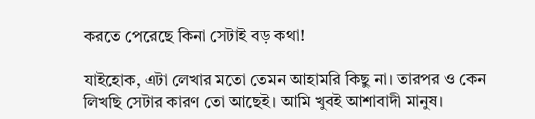করতে পেরেছে কিনা সেটাই বড় কথা!

যাইহোক, এটা লেখার মতো তেমন আহামরি কিছু না। তারপর ও কেন লিখছি সেটার কারণ তো আছেই। আমি খুবই আশাবাদী মানুষ।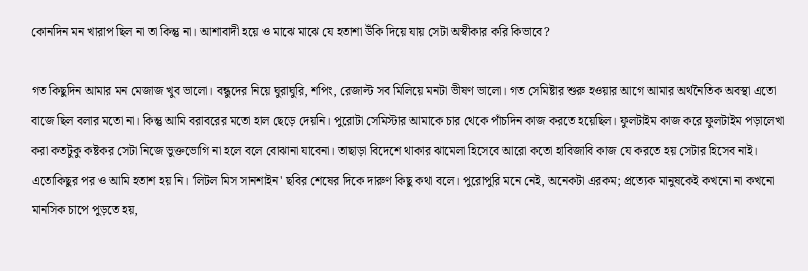কোনদিন মন খারাপ ছিল না তা কিন্তু না। আশাবাদী হয়ে ও মাঝে মাঝে যে হতাশা উঁকি দিয়ে যায় সেটা অস্বীকার করি কিভাবে?

গত কিছুদিন আমার মন মেজাজ খুব ভালো। বন্ধুদের নিয়ে ঘুরাঘুরি, শপিং, রেজাল্ট সব মিলিয়ে মনটা ভীষণ ভালো। গত সেমিষ্টার শুরু হওয়ার আগে আমার অর্থনৈতিক অবস্থা এতো বাজে ছিল বলার মতো না। কিন্তু আমি বরাবরের মতো হাল ছেড়ে দেয়নি। পুরোটা সেমিস্টার আমাকে চার থেকে পাঁচদিন কাজ করতে হয়েছিল। ফুলটাইম কাজ করে ফুলটাইম পড়ালেখা করা কতটুকু কষ্টকর সেটা নিজে ভুক্তভোগি না হলে বলে বোঝানা যাবেনা। তাছাড়া বিদেশে থাকার ঝামেলা হিসেবে আরো কতো হাবিজাবি কাজ যে করতে হয় সেটার হিসেব নাই। এতোকিছুর পর ও আমি হতাশ হয় নি। 'লিটল মিস সানশাইন' ছবির শেষের দিকে দারুণ কিছু কথা বলে। পুরোপুরি মনে নেই, অনেকটা এরকম; প্রত্যেক মানুষকেই কখনো না কখনো মানসিক চাপে পুড়তে হয়,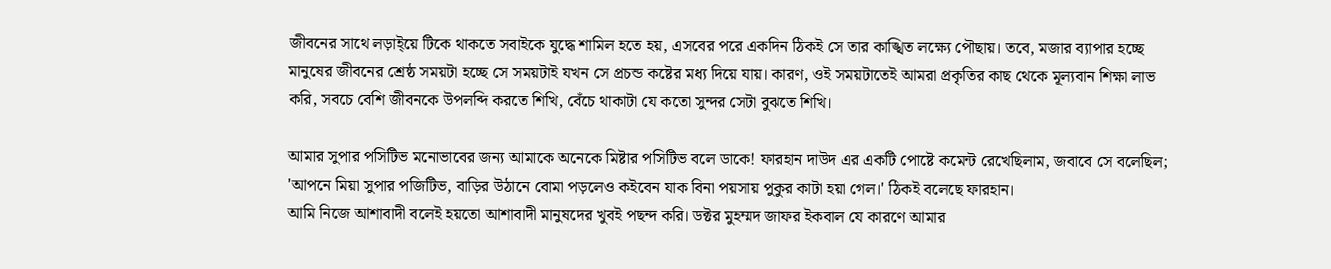জীবনের সাথে লড়াই্য়ে টিকে থাকতে সবাইকে যুদ্ধে শামিল হতে হয়, এসবের পরে একদিন ঠিকই সে তার কাঙ্খিত লক্ষ্যে পৌছায়। তবে, মজার ব্যাপার হচ্ছে মানুষের জীবনের শ্রেষ্ঠ সময়টা হচ্ছে সে সময়টাই যখন সে প্রচন্ড কষ্টের মধ্য দিয়ে যায়। কারণ, ওই সময়টাতেই আমরা প্রকৃতির কাছ থেকে মূল্যবান শিক্ষা লাভ করি, সবচে বেশি জীবনকে উপলব্দি করতে শিখি, বেঁচে থাকাটা যে কতো সুন্দর সেটা বুঝতে শিখি।

আমার সুপার পসিটিভ মনোভাবের জন্য আমাকে অনেকে মিষ্টার পসিটিভ বলে ডাকে! ফারহান দাউদ এর একটি পোষ্টে কমেন্ট রেখেছিলাম, জবাবে সে বলেছিল; 'আপনে মিয়া সুপার পজিটিভ, বাড়ির উঠানে বোমা পড়লেও কইবেন যাক বিনা পয়সায় পুকুর কাটা হয়া গেল।' ঠিকই বলেছে ফারহান।
আমি নিজে আশাবাদী বলেই হয়তো আশাবাদী মানুষদের খুবই পছন্দ করি। ডক্টর মুহম্মদ জাফর ইকবাল যে কারণে আমার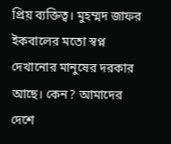প্রিয় ব্যক্তিত্ব। মুহম্মদ জাফর ইকবালের মতো স্বপ্ন দেখানোর মানুষের দরকার আছে। কেন? আমাদের দেশে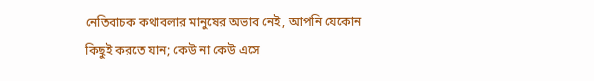নেতিবাচক কথাবলার মানুষের অভাব নেই, আপনি যেকোন কিছুই করতে যান; কেউ না কেউ এসে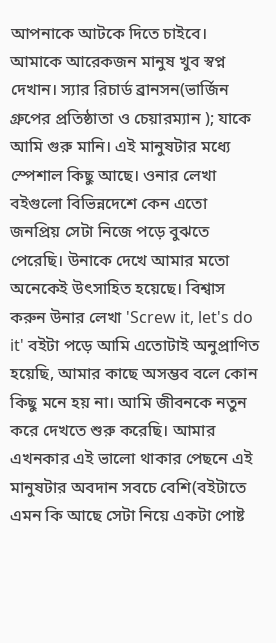আপনাকে আটকে দিতে চাইবে। আমাকে আরেকজন মানুষ খুব স্বপ্ন দেখান। স্যার রিচার্ড ব্রানসন(ভার্জিন গ্রুপের প্রতিষ্ঠাতা ও চেয়ারম্যান ); যাকে আমি গুরু মানি। এই মানুষটার মধ্যে স্পেশাল কিছু আছে। ওনার লেখা বইগুলো বিভিন্নদেশে কেন এতো জনপ্রিয় সেটা নিজে পড়ে বুঝতে পেরেছি। উনাকে দেখে আমার মতো অনেকেই উৎসাহিত হয়েছে। বিশ্বাস করুন উনার লেখা 'Screw it, let's do it' বইটা পড়ে আমি এতোটাই অনুপ্রাণিত হয়েছি, আমার কাছে অসম্ভব বলে কোন কিছু মনে হয় না। আমি জীবনকে নতুন করে দেখতে শুরু করেছি। আমার এখনকার এই ভালো থাকার পেছনে এই মানুষটার অবদান সবচে বেশি(বইটাতে এমন কি আছে সেটা নিয়ে একটা পোষ্ট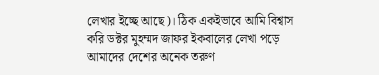লেখার ইচ্ছে আছে)। ঠিক একইভাবে আমি বিশ্বাস করি ডক্টর মুহম্মদ জাফর ইকবালের লেখা পড়ে আমাদের দেশের অনেক তরুণ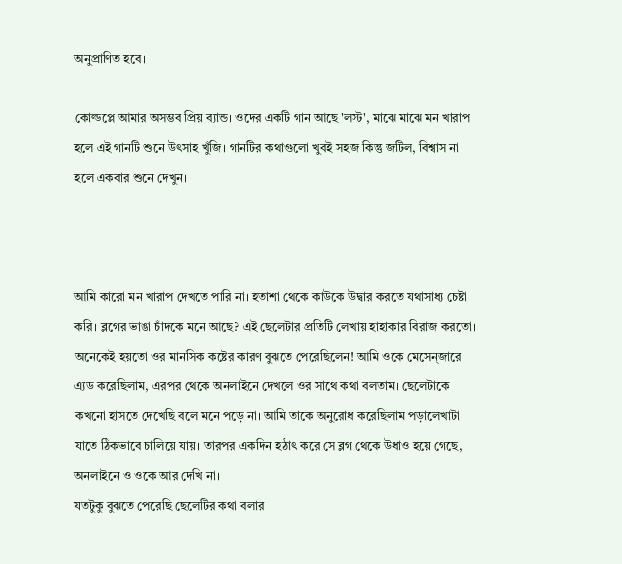অনুপ্রাণিত হবে।

কোল্ডপ্লে আমার অসম্ভব প্রিয় ব্যান্ড। ওদের একটি গান আছে 'লস্ট', মাঝে মাঝে মন খারাপ হলে এই গানটি শুনে উৎসাহ খুঁজি। গানটির কথাগুলো খুবই সহজ কিন্তু জটিল, বিশ্বাস না হলে একবার শুনে দেখুন।



আমি কারো মন খারাপ দেখতে পারি না। হতাশা থেকে কাউকে উদ্বার করতে যথাসাধ্য চেষ্টা করি। ব্লগের ভাঙা চাঁদকে মনে আছে? এই ছেলেটার প্রতিটি লেখায় হাহাকার বিরাজ করতো। অনেকেই হয়তো ওর মানসিক কষ্টের কারণ বুঝতে পেরেছিলেন! আমি ওকে মেসেন্জারে এ্যড করেছিলাম, এরপর থেকে অনলাইনে দেখলে ওর সাথে কথা বলতাম। ছেলেটাকে কখনো হাসতে দেখেছি বলে মনে পড়ে না। আমি তাকে অনুরোধ করেছিলাম পড়ালেখাটা যাতে ঠিকভাবে চালিয়ে যায়। তারপর একদিন হঠাৎ করে সে ব্লগ থেকে উধাও হয়ে গেছে, অনলাইনে ও ওকে আর দেখি না।
যতটুকু বুঝতে পেরেছি ছেলেটির কথা বলার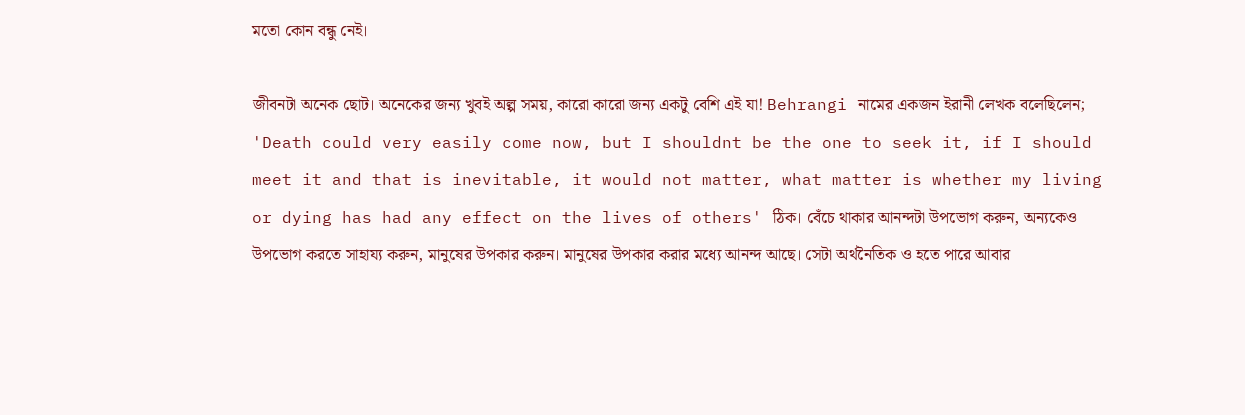মতো কোন বন্ধু নেই।

জীবনটা অনেক ছোট। অনেকের জন্য খুবই অল্প সময়, কারো কারো জন্য একটু বেশি এই যা! Behrangi নামের একজন ইরানী লেখক বলেছিলেন; 'Death could very easily come now, but I shouldnt be the one to seek it, if I should meet it and that is inevitable, it would not matter, what matter is whether my living or dying has had any effect on the lives of others' ঠিক। বেঁচে থাকার আনন্দটা উপভোগ করুন, অন্যকেও উপভোগ করতে সাহায্য করুন, মানুষের উপকার করুন। মানুষের উপকার করার মধ্যে আনন্দ আছে। সেটা অর্থনৈতিক ও হতে পারে আবার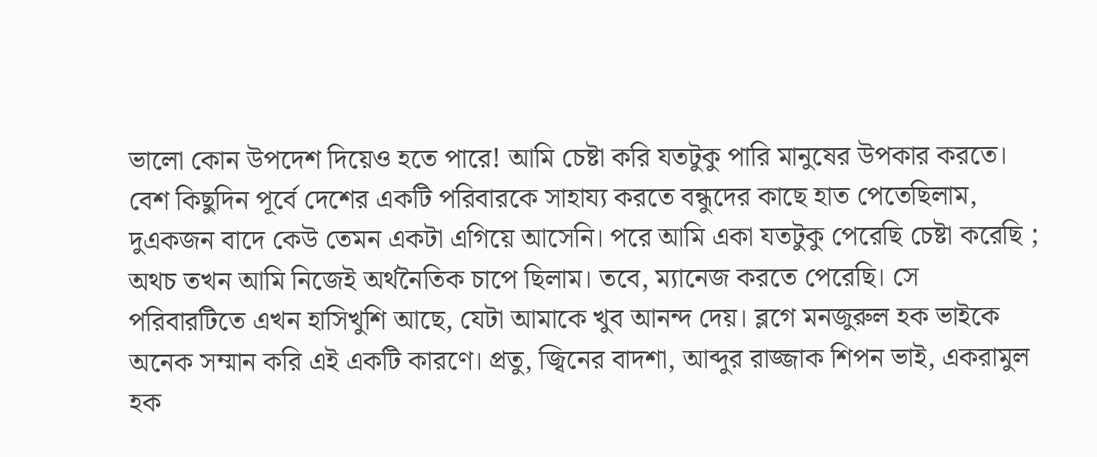ভালো কোন উপদেশ দিয়েও হতে পারে! আমি চেষ্টা করি যতটুকু পারি মানুষের উপকার করতে। বেশ কিছুদিন পূর্বে দেশের একটি পরিবারকে সাহায্য করতে বন্ধুদের কাছে হাত পেতেছিলাম, দুএকজন বাদে কেউ তেমন একটা এগিয়ে আসেনি। পরে আমি একা যতটুকু পেরেছি চেষ্টা করেছি ; অথচ তখন আমি নিজেই অর্থনৈতিক চাপে ছিলাম। তবে, ম্যানেজ করতে পেরেছি। সে পরিবারটিতে এখন হাসিখুশি আছে, যেটা আমাকে খুব আনন্দ দেয়। ব্লগে মনজুরুল হক ভাইকে অনেক সম্মান করি এই একটি কারণে। প্রতু, জ্বিনের বাদশা, আব্দুর রাজ্জাক শিপন ভাই, একরামুল হক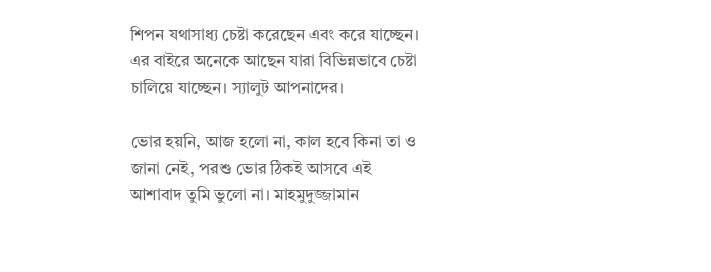শিপন যথাসাধ্য চেষ্টা করেছেন এবং করে যাচ্ছেন। এর বাইরে অনেকে আছেন যারা বিভিন্নভাবে চেষ্টা চালিয়ে যাচ্ছেন। স্যালুট আপনাদের।

ভোর হয়নি, আজ হলো না, কাল হবে কিনা তা ও জানা নেই, পরশু ভোর ঠিকই আসবে এই আশাবাদ তুমি ভুলো না। মাহমুদুজ্জামান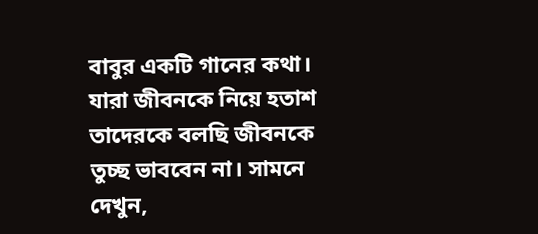বাবুর একটি গানের কথা। যারা জীবনকে নিয়ে হতাশ তাদেরকে বলছি জীবনকে তুচ্ছ ভাববেন না। সামনে দেখুন,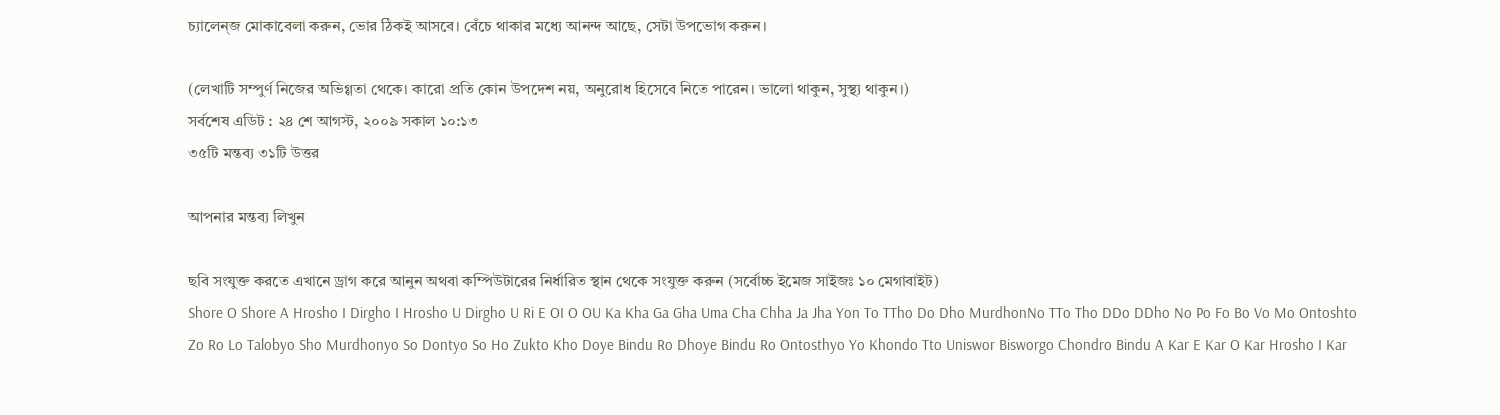চ্যালেন্জ মোকাবেলা করুন, ভোর ঠিকই আসবে। বেঁচে থাকার মধ্যে আনন্দ আছে, সেটা উপভোগ করুন।

(লেখাটি সম্পুর্ণ নিজের অভিগ্গতা থেকে। কারো প্রতি কোন উপদেশ নয়, অনুরোধ হিসেবে নিতে পারেন। ভালো থাকুন, সুস্থ্য থাকুন।)
সর্বশেষ এডিট : ২৪ শে আগস্ট, ২০০৯ সকাল ১০:১৩
৩৫টি মন্তব্য ৩১টি উত্তর

আপনার মন্তব্য লিখুন

ছবি সংযুক্ত করতে এখানে ড্রাগ করে আনুন অথবা কম্পিউটারের নির্ধারিত স্থান থেকে সংযুক্ত করুন (সর্বোচ্চ ইমেজ সাইজঃ ১০ মেগাবাইট)
Shore O Shore A Hrosho I Dirgho I Hrosho U Dirgho U Ri E OI O OU Ka Kha Ga Gha Uma Cha Chha Ja Jha Yon To TTho Do Dho MurdhonNo TTo Tho DDo DDho No Po Fo Bo Vo Mo Ontoshto Zo Ro Lo Talobyo Sho Murdhonyo So Dontyo So Ho Zukto Kho Doye Bindu Ro Dhoye Bindu Ro Ontosthyo Yo Khondo Tto Uniswor Bisworgo Chondro Bindu A Kar E Kar O Kar Hrosho I Kar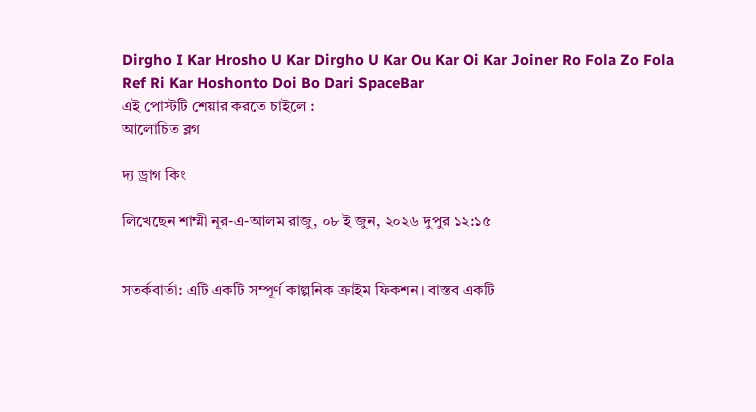Dirgho I Kar Hrosho U Kar Dirgho U Kar Ou Kar Oi Kar Joiner Ro Fola Zo Fola Ref Ri Kar Hoshonto Doi Bo Dari SpaceBar
এই পোস্টটি শেয়ার করতে চাইলে :
আলোচিত ব্লগ

দ্য ড্রাগ কিং

লিখেছেন শাম্মী নূর-এ-আলম রাজু, ০৮ ই জুন, ২০২৬ দুপুর ১২:১৫


সতর্কবার্তা: এটি একটি সম্পূর্ণ কাল্পনিক ক্রাইম ফিকশন। বাস্তব একটি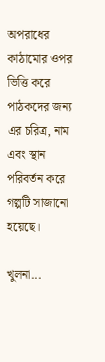অপরাধের কাঠামোর ওপর ভিত্তি করে পাঠকদের জন্য এর চরিত্র, নাম এবং স্থান পরিবর্তন করে গল্পটি সাজানো হয়েছে।

খুলনা...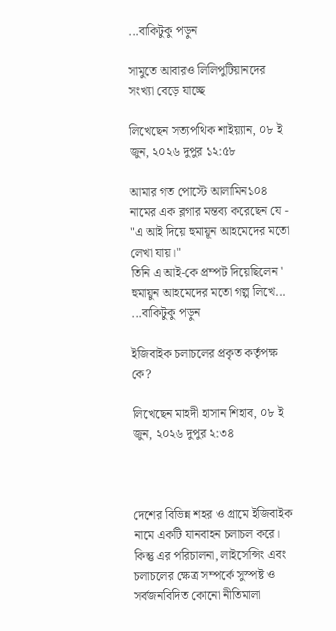...বাকিটুকু পড়ুন

সামুতে আবারও লিলিপুটিয়ানদের সংখ্যা বেড়ে যাচ্ছে

লিখেছেন সত্যপথিক শাইয়্যান, ০৮ ই জুন, ২০২৬ দুপুর ১২:৫৮

আমার গত পোস্টে আলামিন১০৪ নামের এক ব্লগার মন্তব্য করেছেন যে - "এ আই দিয়ে হুমায়ূন আহমেদের মতো লেখা যায়।"
তিনি এ আই-কে প্রম্পট দিয়েছিলেন ' হুমায়ুন আহমেদের মতো গল্প লিখে... ...বাকিটুকু পড়ুন

ইজিবাইক চলাচলের প্রকৃত কর্তৃপক্ষ কে?

লিখেছেন মাহদী হাসান শিহাব, ০৮ ই জুন, ২০২৬ দুপুর ২:৩৪



দেশের বিভিন্ন শহর ও গ্রামে ইজিবাইক নামে একটি যানবাহন চলাচল করে। কিন্তু এর পরিচালনা, লাইসেন্সিং এবং চলাচলের ক্ষেত্র সম্পর্কে সুস্পষ্ট ও সর্বজনবিদিত কোনো নীতিমালা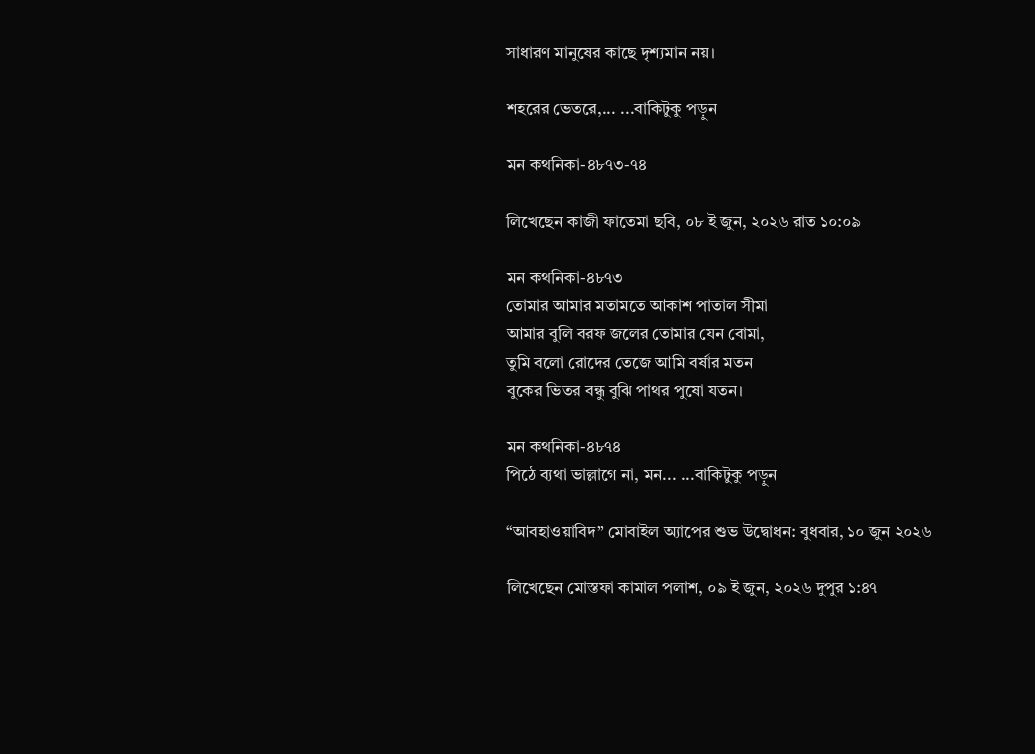সাধারণ মানুষের কাছে দৃশ্যমান নয়।

শহরের ভেতরে,... ...বাকিটুকু পড়ুন

মন কথনিকা-৪৮৭৩-৭৪

লিখেছেন কাজী ফাতেমা ছবি, ০৮ ই জুন, ২০২৬ রাত ১০:০৯

মন কথনিকা-৪৮৭৩
তোমার আমার মতামতে আকাশ পাতাল সীমা
আমার বুলি বরফ জলের তোমার যেন বোমা,
তুমি বলো রোদের তেজে আমি বর্ষার মতন
বুকের ভিতর বন্ধু বুঝি পাথর পুষো যতন।

মন কথনিকা-৪৮৭৪
পিঠে ব্যথা ভাল্লাগে না, মন... ...বাকিটুকু পড়ুন

“আবহাওয়াবিদ” মোবাইল অ্যাপের শুভ উদ্বোধন: বুধবার, ১০ জুন ২০২৬

লিখেছেন মোস্তফা কামাল পলাশ, ০৯ ই জুন, ২০২৬ দুপুর ১:৪৭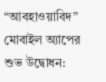“আবহাওয়াবিদ” মোবাইল অ্যাপের শুভ উদ্বোধন: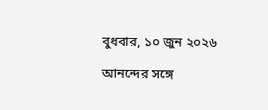বুধবার, ১০ জুন ২০২৬

আনন্দের সঙ্গে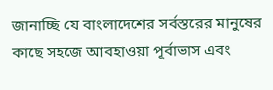জানাচ্ছি যে বাংলাদেশের সর্বস্তরের মানুষের কাছে সহজে আবহাওয়া পূর্বাভাস এবং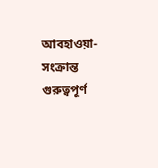আবহাওয়া-সংক্রান্ত গুরুত্বপূর্ণ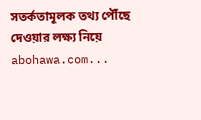সতর্কতামূলক তথ্য পৌঁছে দেওয়ার লক্ষ্য নিয়ে abohawa.com...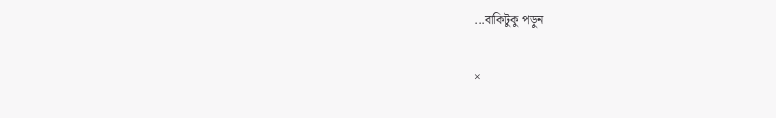...বাকিটুকু পড়ুন

×